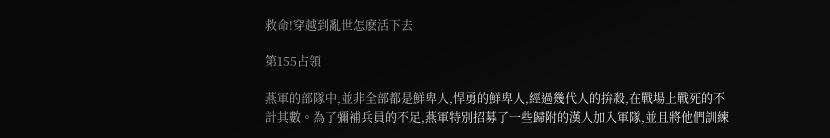救命!穿越到亂世怎麽活下去

第155占領

燕軍的部隊中,並非全部都是鮮卑人,悍勇的鮮卑人,經過幾代人的拚殺,在戰場上戰死的不計其數。為了彌補兵員的不足,燕軍特別招募了一些歸附的漢人加入軍隊,並且將他們訓練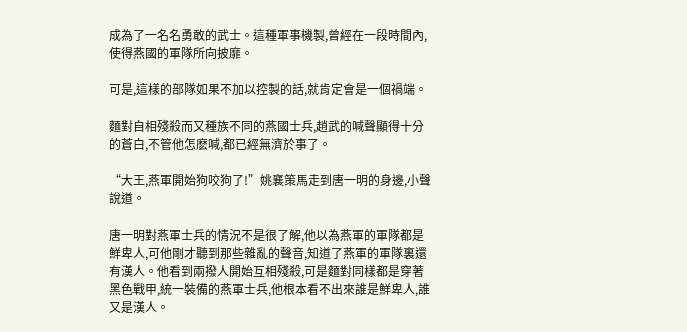成為了一名名勇敢的武士。這種軍事機製,曾經在一段時間內,使得燕國的軍隊所向披靡。

可是,這樣的部隊如果不加以控製的話,就肯定會是一個禍端。

麵對自相殘殺而又種族不同的燕國士兵,趙武的喊聲顯得十分的蒼白,不管他怎麽喊,都已經無濟於事了。

“大王,燕軍開始狗咬狗了!”姚襄策馬走到唐一明的身邊,小聲說道。

唐一明對燕軍士兵的情況不是很了解,他以為燕軍的軍隊都是鮮卑人,可他剛才聽到那些雜亂的聲音,知道了燕軍的軍隊裏還有漢人。他看到兩撥人開始互相殘殺,可是麵對同樣都是穿著黑色戰甲,統一裝備的燕軍士兵,他根本看不出來誰是鮮卑人,誰又是漢人。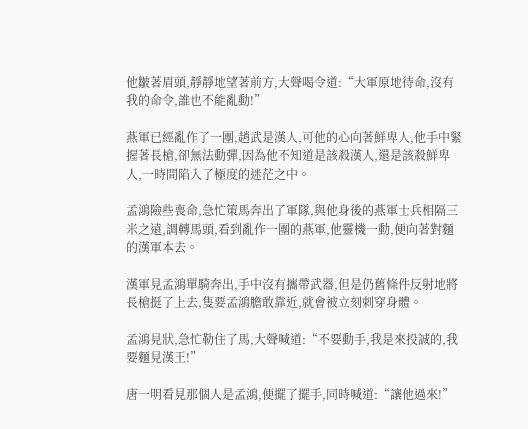他皺著眉頭,靜靜地望著前方,大聲喝令道:“大軍原地待命,沒有我的命令,誰也不能亂動!”

燕軍已經亂作了一團,趙武是漢人,可他的心向著鮮卑人,他手中緊握著長槍,卻無法動彈,因為他不知道是該殺漢人,還是該殺鮮卑人,一時間陷入了極度的迷茫之中。

孟鴻險些喪命,急忙策馬奔出了軍隊,與他身後的燕軍士兵相隔三米之遠,調轉馬頭,看到亂作一團的燕軍,他靈機一動,便向著對麵的漢軍本去。

漢軍見孟鴻單騎奔出,手中沒有攜帶武器,但是仍舊條件反射地將長槍挺了上去,隻要孟鴻膽敢靠近,就會被立刻刺穿身體。

孟鴻見狀,急忙勒住了馬,大聲喊道:“不要動手,我是來投誠的,我要麵見漢王!”

唐一明看見那個人是孟鴻,便擺了擺手,同時喊道:“讓他過來!”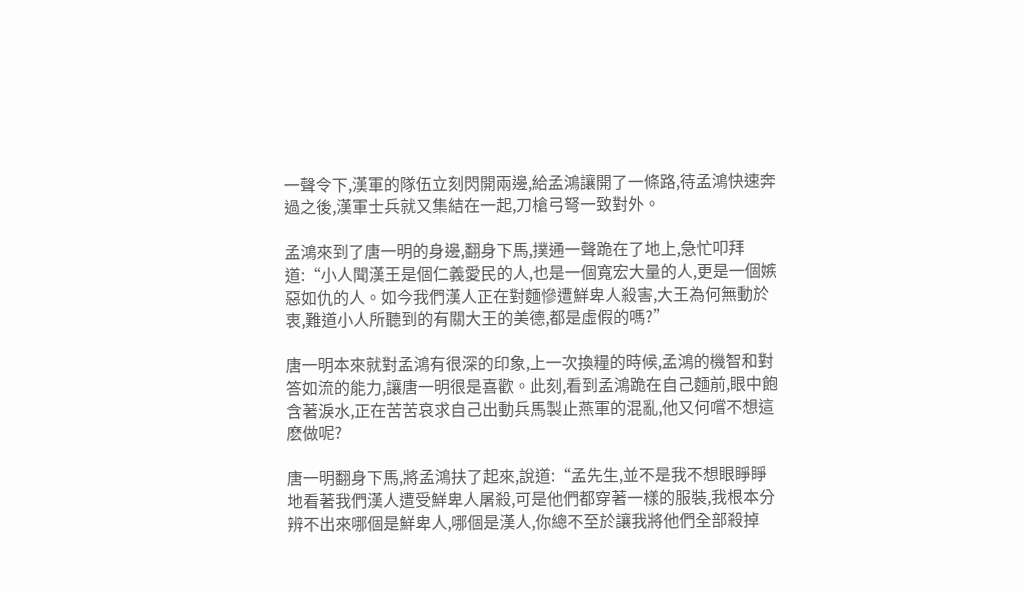一聲令下,漢軍的隊伍立刻閃開兩邊,給孟鴻讓開了一條路,待孟鴻快速奔過之後,漢軍士兵就又集結在一起,刀槍弓弩一致對外。

孟鴻來到了唐一明的身邊,翻身下馬,撲通一聲跪在了地上,急忙叩拜道:“小人聞漢王是個仁義愛民的人,也是一個寬宏大量的人,更是一個嫉惡如仇的人。如今我們漢人正在對麵慘遭鮮卑人殺害,大王為何無動於衷,難道小人所聽到的有關大王的美德,都是虛假的嗎?”

唐一明本來就對孟鴻有很深的印象,上一次換糧的時候,孟鴻的機智和對答如流的能力,讓唐一明很是喜歡。此刻,看到孟鴻跪在自己麵前,眼中飽含著淚水,正在苦苦哀求自己出動兵馬製止燕軍的混亂,他又何嚐不想這麽做呢?

唐一明翻身下馬,將孟鴻扶了起來,說道:“孟先生,並不是我不想眼睜睜地看著我們漢人遭受鮮卑人屠殺,可是他們都穿著一樣的服裝,我根本分辨不出來哪個是鮮卑人,哪個是漢人,你總不至於讓我將他們全部殺掉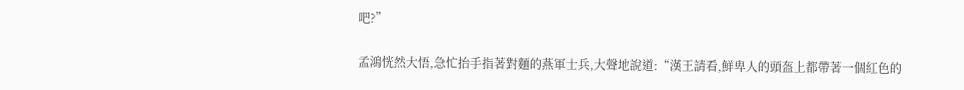吧?”

孟鴻恍然大悟,急忙抬手指著對麵的燕軍士兵,大聲地說道:“漢王請看,鮮卑人的頭盔上都帶著一個紅色的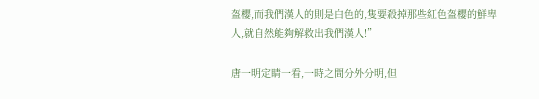盔櫻,而我們漢人的則是白色的,隻要殺掉那些紅色盔櫻的鮮卑人,就自然能夠解救出我們漢人!”

唐一明定睛一看,一時之間分外分明,但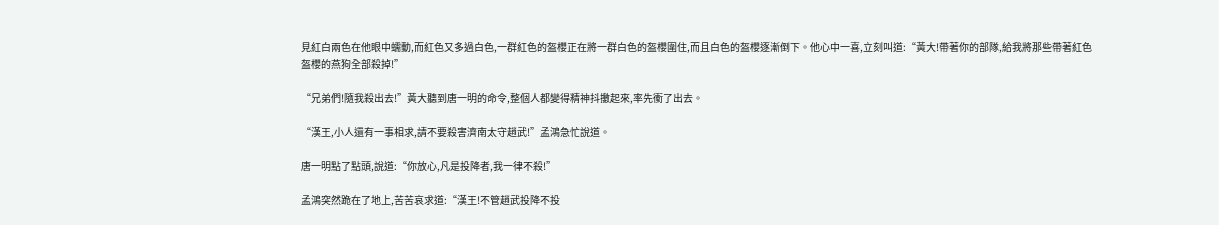見紅白兩色在他眼中蠕動,而紅色又多過白色,一群紅色的盔櫻正在將一群白色的盔櫻圍住,而且白色的盔櫻逐漸倒下。他心中一喜,立刻叫道:“黃大!帶著你的部隊,給我將那些帶著紅色盔櫻的燕狗全部殺掉!”

“兄弟們!隨我殺出去!”黃大聽到唐一明的命令,整個人都變得精神抖擻起來,率先衝了出去。

“漢王,小人還有一事相求,請不要殺害濟南太守趙武!”孟鴻急忙說道。

唐一明點了點頭,說道:“你放心,凡是投降者,我一律不殺!”

孟鴻突然跪在了地上,苦苦哀求道:“漢王!不管趙武投降不投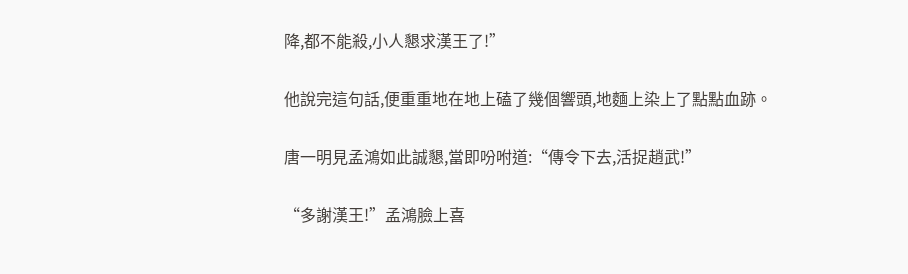降,都不能殺,小人懇求漢王了!”

他說完這句話,便重重地在地上磕了幾個響頭,地麵上染上了點點血跡。

唐一明見孟鴻如此誠懇,當即吩咐道:“傳令下去,活捉趙武!”

“多謝漢王!”孟鴻臉上喜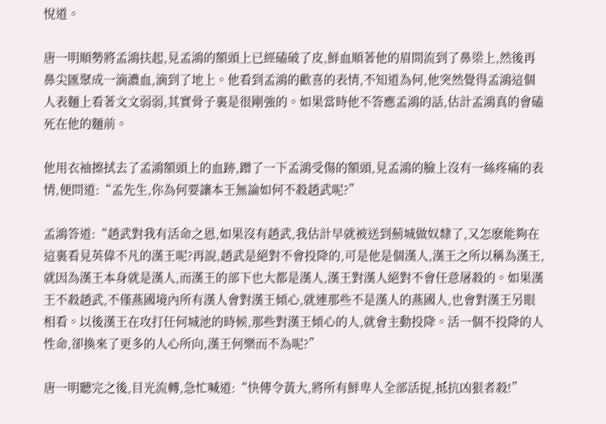悅道。

唐一明順勢將孟鴻扶起,見孟鴻的額頭上已經磕破了皮,鮮血順著他的眉間流到了鼻梁上,然後再鼻尖匯聚成一滴濃血,滴到了地上。他看到孟鴻的歡喜的表情,不知道為何,他突然覺得孟鴻這個人表麵上看著文文弱弱,其實骨子裏是很剛強的。如果當時他不答應孟鴻的話,估計孟鴻真的會磕死在他的麵前。

他用衣袖擦拭去了孟鴻額頭上的血跡,蹭了一下孟鴻受傷的額頭,見孟鴻的臉上沒有一絲疼痛的表情,便問道:“孟先生,你為何要讓本王無論如何不殺趙武呢?”

孟鴻答道:“趙武對我有活命之恩,如果沒有趙武,我估計早就被送到薊城做奴隸了,又怎麽能夠在這裏看見英偉不凡的漢王呢?再說,趙武是絕對不會投降的,可是他是個漢人,漢王之所以稱為漢王,就因為漢王本身就是漢人,而漢王的部下也大都是漢人,漢王對漢人絕對不會任意屠殺的。如果漢王不殺趙武,不僅燕國境內所有漢人會對漢王傾心,就連那些不是漢人的燕國人,也會對漢王另眼相看。以後漢王在攻打任何城池的時候,那些對漢王傾心的人,就會主動投降。活一個不投降的人性命,卻換來了更多的人心所向,漢王何樂而不為呢?”

唐一明聽完之後,目光流轉,急忙喊道:“快傳令黃大,將所有鮮卑人全部活捉,抵抗凶狠者殺!”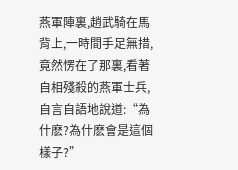燕軍陣裏,趙武騎在馬背上,一時間手足無措,竟然愣在了那裏,看著自相殘殺的燕軍士兵,自言自語地說道:“為什麽?為什麽會是這個樣子?”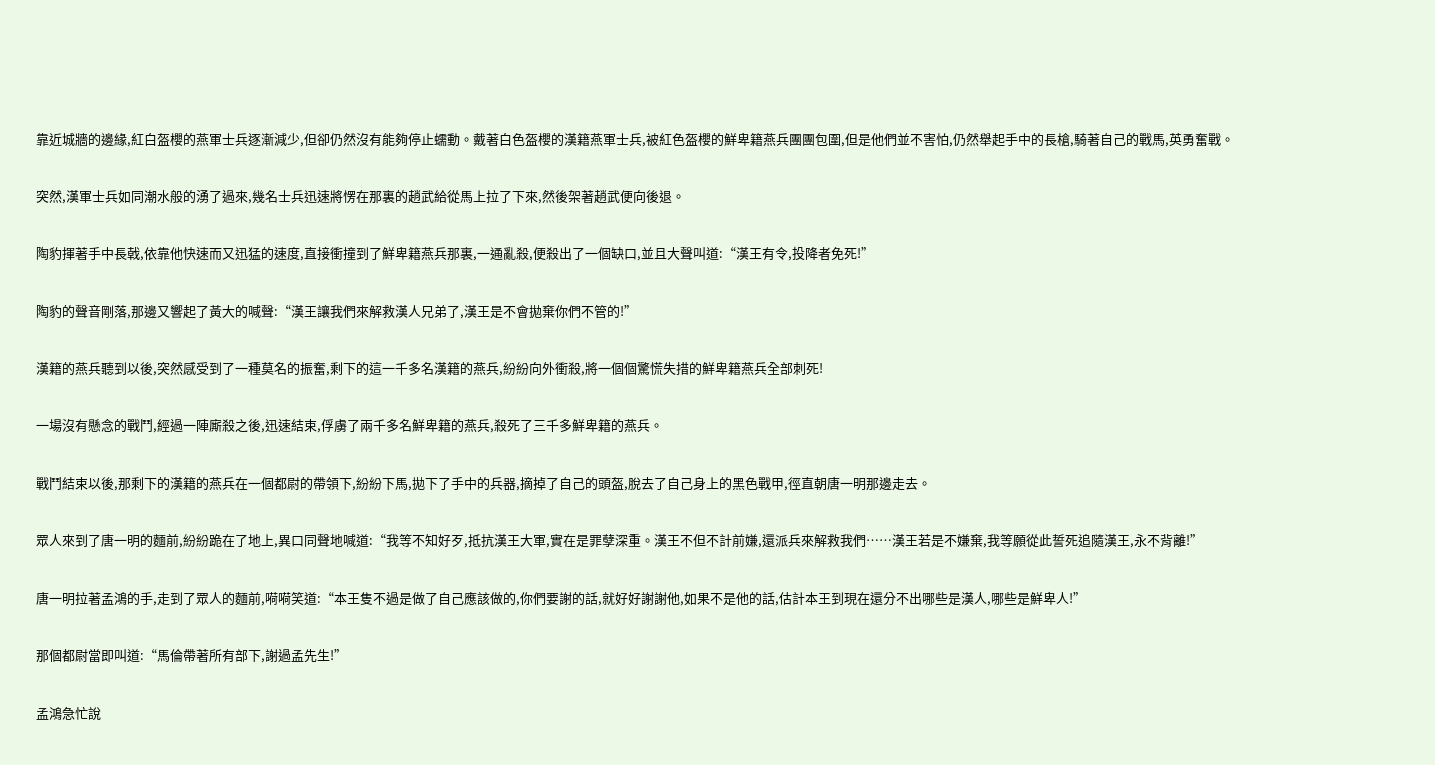靠近城牆的邊緣,紅白盔櫻的燕軍士兵逐漸減少,但卻仍然沒有能夠停止蠕動。戴著白色盔櫻的漢籍燕軍士兵,被紅色盔櫻的鮮卑籍燕兵團團包圍,但是他們並不害怕,仍然舉起手中的長槍,騎著自己的戰馬,英勇奮戰。

突然,漢軍士兵如同潮水般的湧了過來,幾名士兵迅速將愣在那裏的趙武給從馬上拉了下來,然後架著趙武便向後退。

陶豹揮著手中長戟,依靠他快速而又迅猛的速度,直接衝撞到了鮮卑籍燕兵那裏,一通亂殺,便殺出了一個缺口,並且大聲叫道:“漢王有令,投降者免死!”

陶豹的聲音剛落,那邊又響起了黃大的喊聲:“漢王讓我們來解救漢人兄弟了,漢王是不會拋棄你們不管的!”

漢籍的燕兵聽到以後,突然感受到了一種莫名的振奮,剩下的這一千多名漢籍的燕兵,紛紛向外衝殺,將一個個驚慌失措的鮮卑籍燕兵全部刺死!

一場沒有懸念的戰鬥,經過一陣廝殺之後,迅速結束,俘虜了兩千多名鮮卑籍的燕兵,殺死了三千多鮮卑籍的燕兵。

戰鬥結束以後,那剩下的漢籍的燕兵在一個都尉的帶領下,紛紛下馬,拋下了手中的兵器,摘掉了自己的頭盔,脫去了自己身上的黑色戰甲,徑直朝唐一明那邊走去。

眾人來到了唐一明的麵前,紛紛跪在了地上,異口同聲地喊道:“我等不知好歹,抵抗漢王大軍,實在是罪孽深重。漢王不但不計前嫌,還派兵來解救我們……漢王若是不嫌棄,我等願從此誓死追隨漢王,永不背離!”

唐一明拉著孟鴻的手,走到了眾人的麵前,嗬嗬笑道:“本王隻不過是做了自己應該做的,你們要謝的話,就好好謝謝他,如果不是他的話,估計本王到現在還分不出哪些是漢人,哪些是鮮卑人!”

那個都尉當即叫道:“馬倫帶著所有部下,謝過孟先生!”

孟鴻急忙說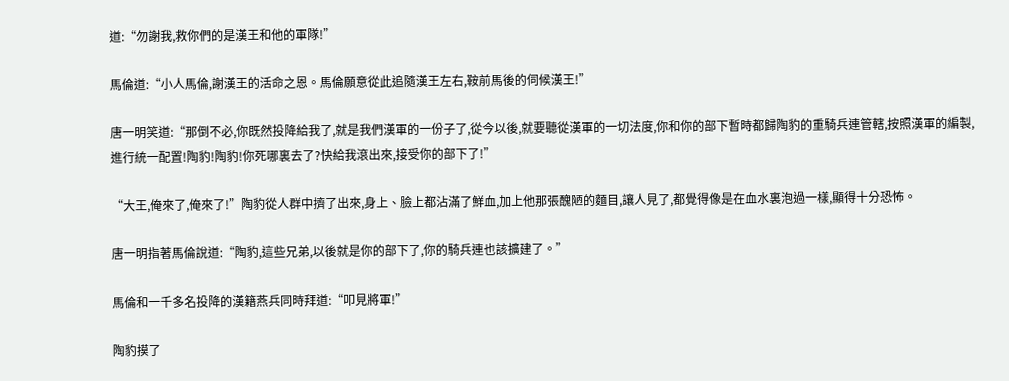道:“勿謝我,救你們的是漢王和他的軍隊!”

馬倫道:“小人馬倫,謝漢王的活命之恩。馬倫願意從此追隨漢王左右,鞍前馬後的伺候漢王!”

唐一明笑道:“那倒不必,你既然投降給我了,就是我們漢軍的一份子了,從今以後,就要聽從漢軍的一切法度,你和你的部下暫時都歸陶豹的重騎兵連管轄,按照漢軍的編製,進行統一配置!陶豹!陶豹!你死哪裏去了?快給我滾出來,接受你的部下了!”

“大王,俺來了,俺來了!”陶豹從人群中擠了出來,身上、臉上都沾滿了鮮血,加上他那張醜陋的麵目,讓人見了,都覺得像是在血水裏泡過一樣,顯得十分恐怖。

唐一明指著馬倫說道:“陶豹,這些兄弟,以後就是你的部下了,你的騎兵連也該擴建了。”

馬倫和一千多名投降的漢籍燕兵同時拜道:“叩見將軍!”

陶豹摸了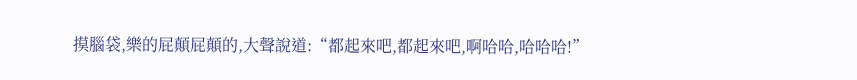摸腦袋,樂的屁顛屁顛的,大聲說道:“都起來吧,都起來吧,啊哈哈,哈哈哈!”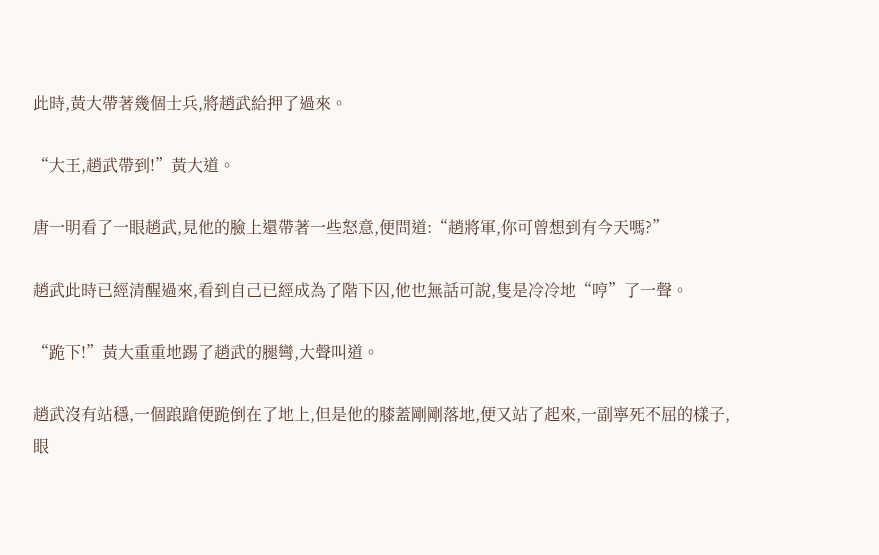此時,黃大帶著幾個士兵,將趙武給押了過來。

“大王,趙武帶到!”黃大道。

唐一明看了一眼趙武,見他的臉上還帶著一些怒意,便問道:“趙將軍,你可曾想到有今天嗎?”

趙武此時已經清醒過來,看到自己已經成為了階下囚,他也無話可說,隻是冷冷地“哼”了一聲。

“跪下!”黃大重重地踢了趙武的腿彎,大聲叫道。

趙武沒有站穩,一個踉蹌便跪倒在了地上,但是他的膝蓋剛剛落地,便又站了起來,一副寧死不屈的樣子,眼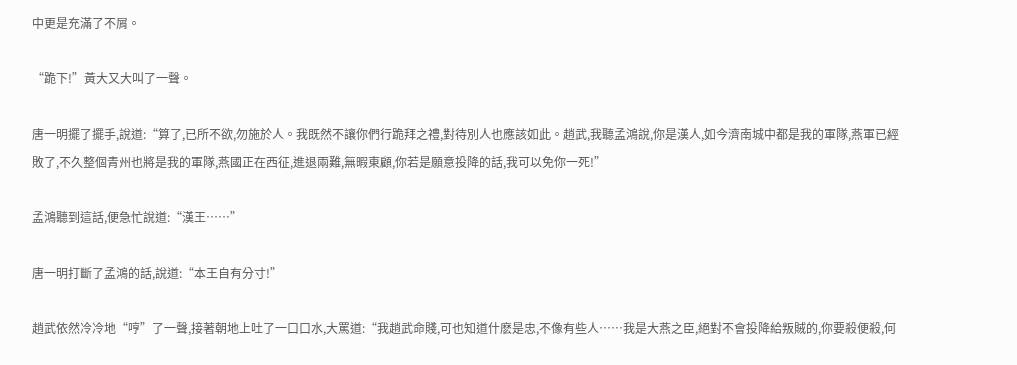中更是充滿了不屑。

“跪下!”黃大又大叫了一聲。

唐一明擺了擺手,說道:“算了,已所不欲,勿施於人。我既然不讓你們行跪拜之禮,對待別人也應該如此。趙武,我聽孟鴻說,你是漢人,如今濟南城中都是我的軍隊,燕軍已經敗了,不久整個青州也將是我的軍隊,燕國正在西征,進退兩難,無暇東顧,你若是願意投降的話,我可以免你一死!”

孟鴻聽到這話,便急忙說道:“漢王……”

唐一明打斷了孟鴻的話,說道:“本王自有分寸!”

趙武依然冷冷地“哼”了一聲,接著朝地上吐了一口口水,大罵道:“我趙武命賤,可也知道什麽是忠,不像有些人……我是大燕之臣,絕對不會投降給叛賊的,你要殺便殺,何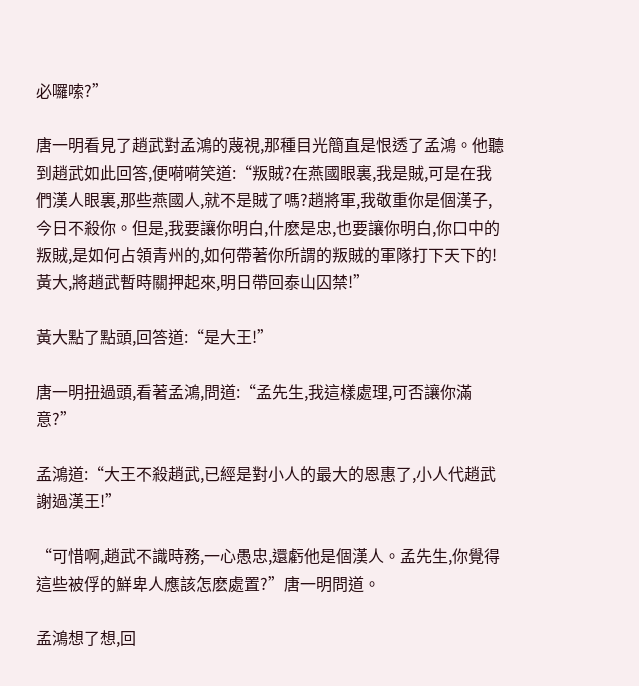必囉嗦?”

唐一明看見了趙武對孟鴻的蔑視,那種目光簡直是恨透了孟鴻。他聽到趙武如此回答,便嗬嗬笑道:“叛賊?在燕國眼裏,我是賊,可是在我們漢人眼裏,那些燕國人,就不是賊了嗎?趙將軍,我敬重你是個漢子,今日不殺你。但是,我要讓你明白,什麽是忠,也要讓你明白,你口中的叛賊,是如何占領青州的,如何帶著你所謂的叛賊的軍隊打下天下的!黃大,將趙武暫時關押起來,明日帶回泰山囚禁!”

黃大點了點頭,回答道:“是大王!”

唐一明扭過頭,看著孟鴻,問道:“孟先生,我這樣處理,可否讓你滿意?”

孟鴻道:“大王不殺趙武,已經是對小人的最大的恩惠了,小人代趙武謝過漢王!”

“可惜啊,趙武不識時務,一心愚忠,還虧他是個漢人。孟先生,你覺得這些被俘的鮮卑人應該怎麽處置?”唐一明問道。

孟鴻想了想,回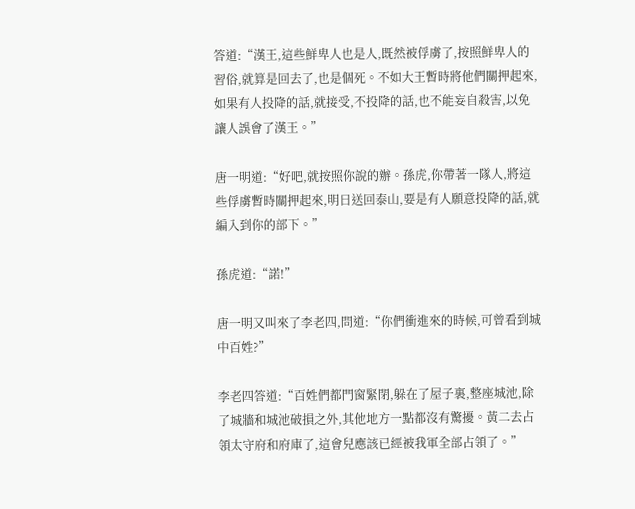答道:“漢王,這些鮮卑人也是人,既然被俘虜了,按照鮮卑人的習俗,就算是回去了,也是個死。不如大王暫時將他們關押起來,如果有人投降的話,就接受,不投降的話,也不能妄自殺害,以免讓人誤會了漢王。”

唐一明道:“好吧,就按照你說的辦。孫虎,你帶著一隊人,將這些俘虜暫時關押起來,明日送回泰山,要是有人願意投降的話,就編入到你的部下。”

孫虎道:“諾!”

唐一明又叫來了李老四,問道:“你們衝進來的時候,可曾看到城中百姓?”

李老四答道:“百姓們都門窗緊閉,躲在了屋子裏,整座城池,除了城牆和城池破損之外,其他地方一點都沒有驚擾。黃二去占領太守府和府庫了,這會兒應該已經被我軍全部占領了。”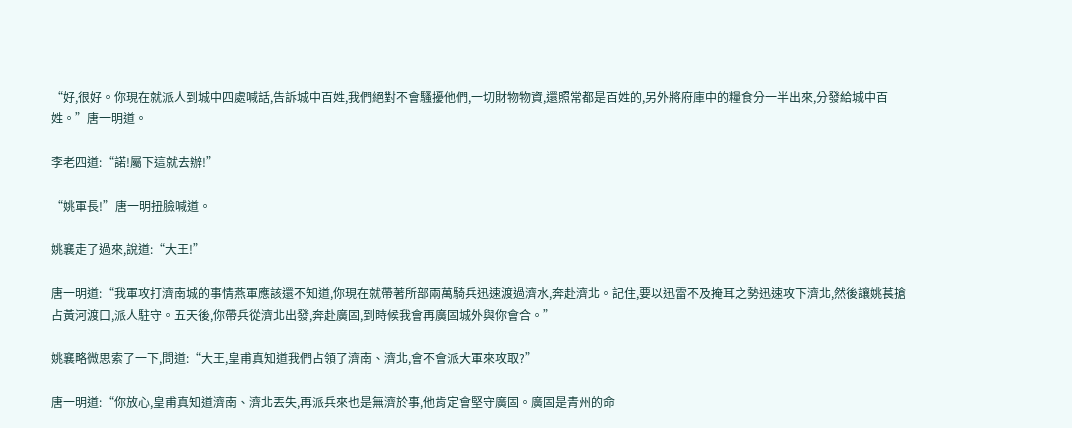“好,很好。你現在就派人到城中四處喊話,告訴城中百姓,我們絕對不會騷擾他們,一切財物物資,還照常都是百姓的,另外將府庫中的糧食分一半出來,分發給城中百姓。”唐一明道。

李老四道:“諾!屬下這就去辦!”

“姚軍長!”唐一明扭臉喊道。

姚襄走了過來,說道:“大王!”

唐一明道:“我軍攻打濟南城的事情燕軍應該還不知道,你現在就帶著所部兩萬騎兵迅速渡過濟水,奔赴濟北。記住,要以迅雷不及掩耳之勢迅速攻下濟北,然後讓姚萇搶占黃河渡口,派人駐守。五天後,你帶兵從濟北出發,奔赴廣固,到時候我會再廣固城外與你會合。”

姚襄略微思索了一下,問道:“大王,皇甫真知道我們占領了濟南、濟北,會不會派大軍來攻取?”

唐一明道:“你放心,皇甫真知道濟南、濟北丟失,再派兵來也是無濟於事,他肯定會堅守廣固。廣固是青州的命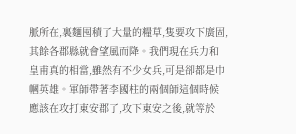脈所在,裏麵囤積了大量的糧草,隻要攻下廣固,其餘各郡縣就會望風而降。我們現在兵力和皇甫真的相當,雖然有不少女兵,可是卻都是巾幗英雄。軍師帶著李國柱的兩個師這個時候應該在攻打東安郡了,攻下東安之後,就等於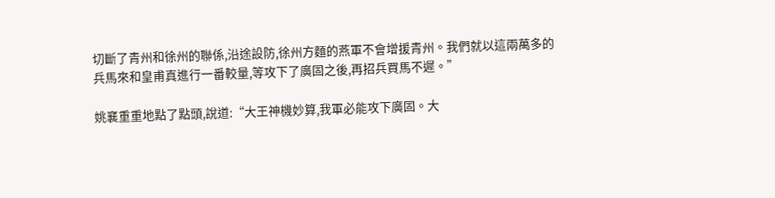切斷了青州和徐州的聯係,沿途設防,徐州方麵的燕軍不會增援青州。我們就以這兩萬多的兵馬來和皇甫真進行一番較量,等攻下了廣固之後,再招兵買馬不遲。”

姚襄重重地點了點頭,說道:“大王神機妙算,我軍必能攻下廣固。大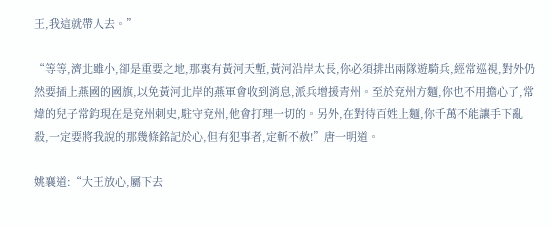王,我這就帶人去。”

“等等,濟北雖小,卻是重要之地,那裏有黃河天塹,黃河沿岸太長,你必須排出兩隊遊騎兵,經常巡視,對外仍然要插上燕國的國旗,以免黃河北岸的燕軍會收到消息,派兵增援青州。至於兗州方麵,你也不用擔心了,常煒的兒子常鈞現在是兗州刺史,駐守兗州,他會打理一切的。另外,在對待百姓上麵,你千萬不能讓手下亂殺,一定要將我說的那幾條銘記於心,但有犯事者,定斬不赦!”唐一明道。

姚襄道:“大王放心,屬下去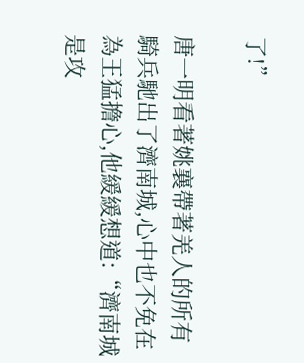了!”

唐一明看著姚襄帶著羌人的所有騎兵馳出了濟南城,心中也不免在為王猛擔心,他緩緩想道:“濟南城是攻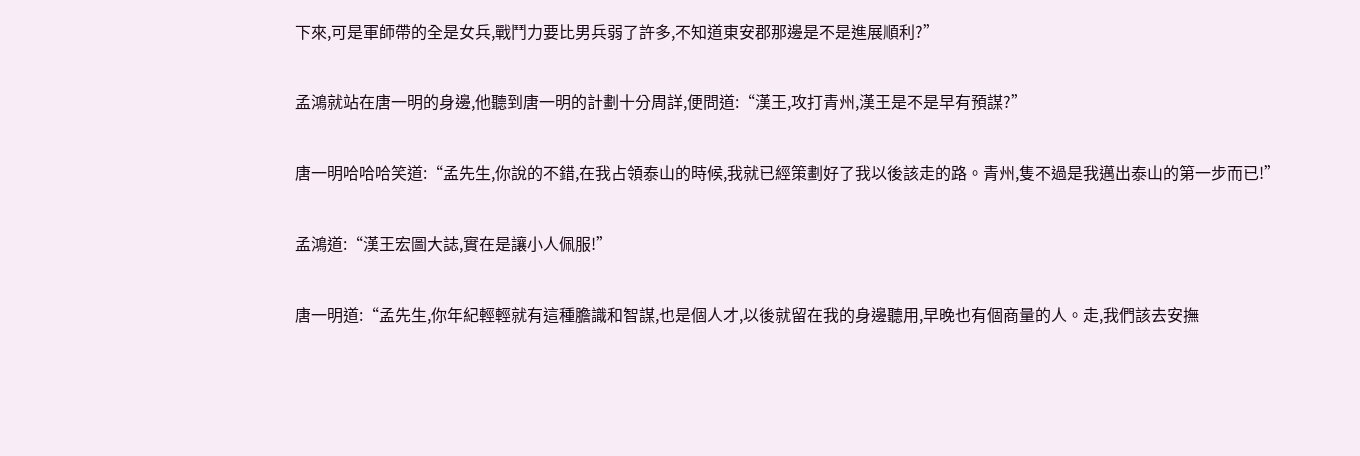下來,可是軍師帶的全是女兵,戰鬥力要比男兵弱了許多,不知道東安郡那邊是不是進展順利?”

孟鴻就站在唐一明的身邊,他聽到唐一明的計劃十分周詳,便問道:“漢王,攻打青州,漢王是不是早有預謀?”

唐一明哈哈哈笑道:“孟先生,你說的不錯,在我占領泰山的時候,我就已經策劃好了我以後該走的路。青州,隻不過是我邁出泰山的第一步而已!”

孟鴻道:“漢王宏圖大誌,實在是讓小人佩服!”

唐一明道:“孟先生,你年紀輕輕就有這種膽識和智謀,也是個人才,以後就留在我的身邊聽用,早晚也有個商量的人。走,我們該去安撫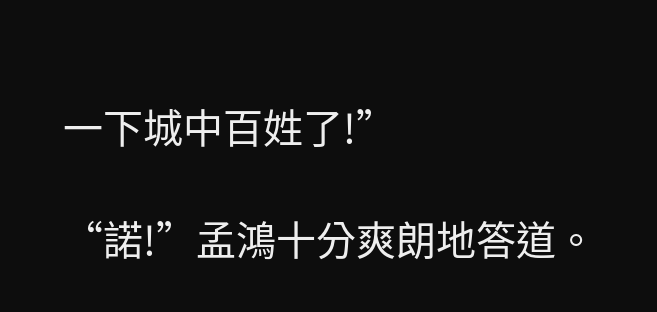一下城中百姓了!”

“諾!”孟鴻十分爽朗地答道。